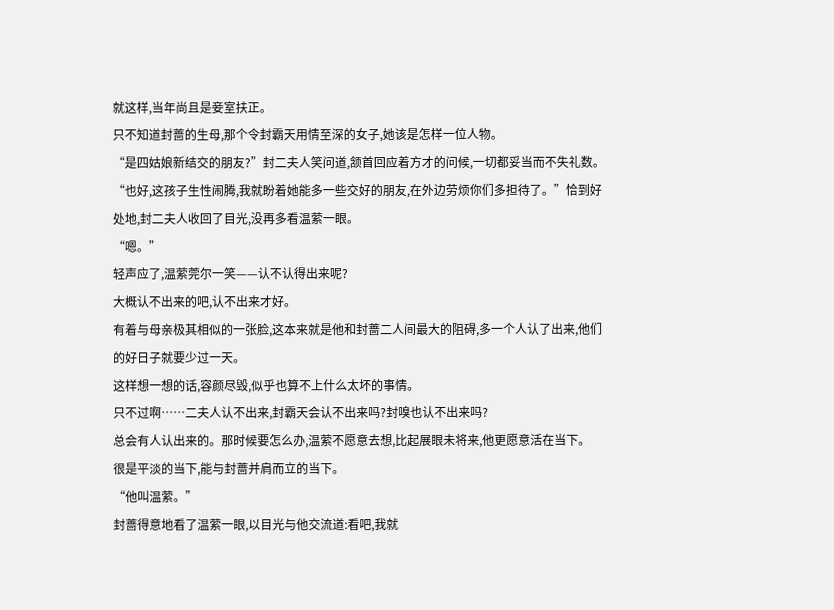就这样,当年尚且是妾室扶正。
只不知道封蔷的生母,那个令封霸天用情至深的女子,她该是怎样一位人物。
“是四姑娘新结交的朋友?”封二夫人笑问道,颔首回应着方才的问候,一切都妥当而不失礼数。
“也好,这孩子生性闹腾,我就盼着她能多一些交好的朋友,在外边劳烦你们多担待了。”恰到好处地,封二夫人收回了目光,没再多看温萦一眼。
“嗯。”
轻声应了,温萦莞尔一笑——认不认得出来呢?
大概认不出来的吧,认不出来才好。
有着与母亲极其相似的一张脸,这本来就是他和封蔷二人间最大的阻碍,多一个人认了出来,他们的好日子就要少过一天。
这样想一想的话,容颜尽毁,似乎也算不上什么太坏的事情。
只不过啊……二夫人认不出来,封霸天会认不出来吗?封嗅也认不出来吗?
总会有人认出来的。那时候要怎么办,温萦不愿意去想,比起展眼未将来,他更愿意活在当下。
很是平淡的当下,能与封蔷并肩而立的当下。
“他叫温萦。”
封蔷得意地看了温萦一眼,以目光与他交流道:看吧,我就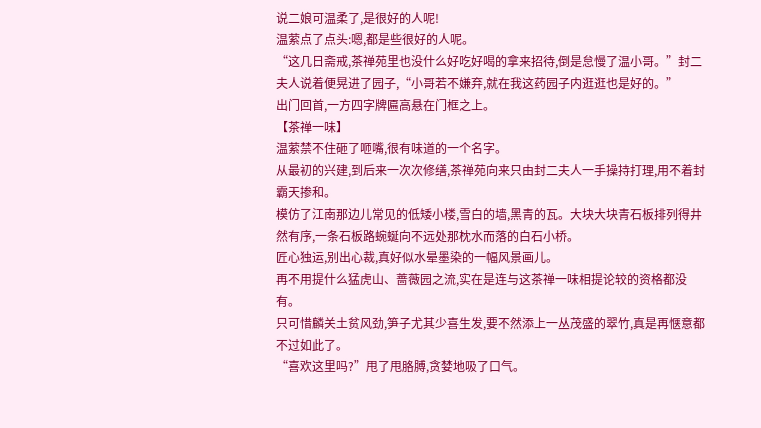说二娘可温柔了,是很好的人呢!
温萦点了点头:嗯,都是些很好的人呢。
“这几日斋戒,茶禅苑里也没什么好吃好喝的拿来招待,倒是怠慢了温小哥。”封二夫人说着便晃进了园子,“小哥若不嫌弃,就在我这药园子内逛逛也是好的。”
出门回首,一方四字牌匾高悬在门框之上。
【茶禅一味】
温萦禁不住砸了咂嘴,很有味道的一个名字。
从最初的兴建,到后来一次次修缮,茶禅苑向来只由封二夫人一手操持打理,用不着封霸天掺和。
模仿了江南那边儿常见的低矮小楼,雪白的墙,黑青的瓦。大块大块青石板排列得井然有序,一条石板路蜿蜒向不远处那枕水而落的白石小桥。
匠心独运,别出心裁,真好似水晕墨染的一幅风景画儿。
再不用提什么猛虎山、蔷薇园之流,实在是连与这茶禅一味相提论较的资格都没有。
只可惜麟关土贫风劲,笋子尤其少喜生发,要不然添上一丛茂盛的翠竹,真是再惬意都不过如此了。
“喜欢这里吗?”甩了甩胳膊,贪婪地吸了口气。